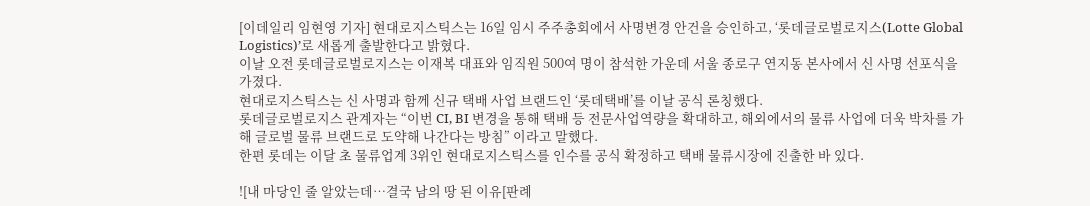[이데일리 임현영 기자] 현대로지스틱스는 16일 임시 주주총회에서 사명변경 안건을 승인하고, ‘롯데글로벌로지스(Lotte Global Logistics)’로 새롭게 출발한다고 밝혔다.
이날 오전 롯데글로벌로지스는 이재복 대표와 임직원 500여 명이 참석한 가운데 서울 종로구 연지동 본사에서 신 사명 선포식을 가졌다.
현대로지스틱스는 신 사명과 함께 신규 택배 사업 브랜드인 ‘롯데택배’를 이날 공식 론칭했다.
롯데글로벌로지스 관계자는 “이번 CI, BI 변경을 통해 택배 등 전문사업역량을 확대하고, 해외에서의 물류 사업에 더욱 박차를 가해 글로벌 물류 브랜드로 도약해 나간다는 방침” 이라고 말했다.
한편 롯데는 이달 초 물류업계 3위인 현대로지스틱스를 인수를 공식 확정하고 택배 물류시장에 진출한 바 있다.

![내 마당인 줄 알았는데…결국 남의 땅 된 이유[판례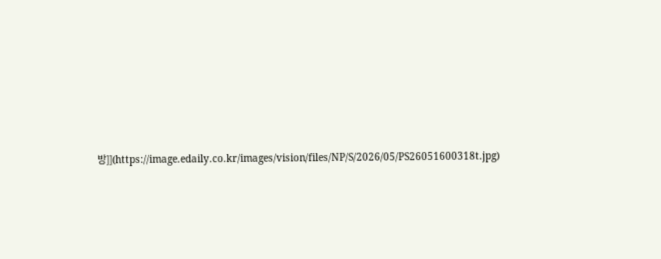방]](https://image.edaily.co.kr/images/vision/files/NP/S/2026/05/PS26051600318t.jpg)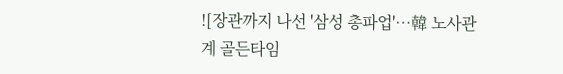![장관까지 나선 '삼성 총파업'…韓 노사관계 골든타임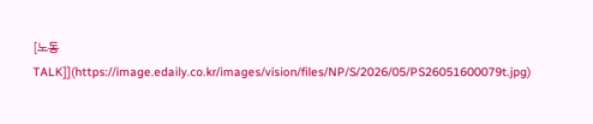[노동TALK]](https://image.edaily.co.kr/images/vision/files/NP/S/2026/05/PS26051600079t.jpg)